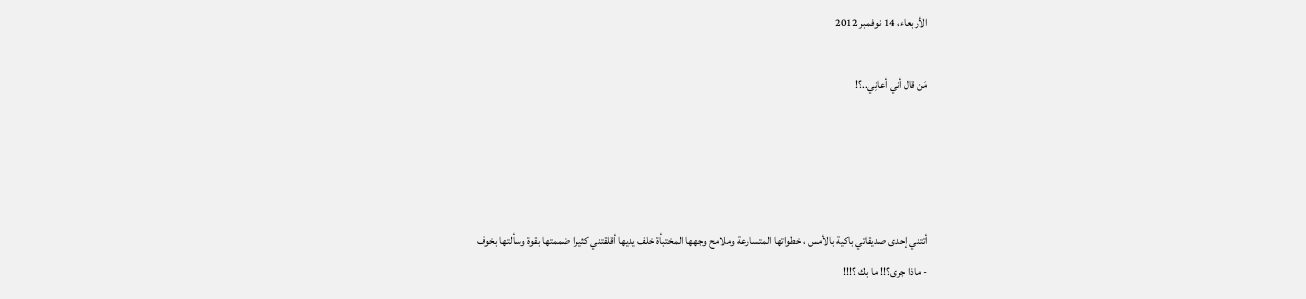الأربعاء، 14 نوفمبر 2012

مَن قال أني أعانِي..؟!




أتتني إحدى صديقاتي باكية بالأمس ، خطواتها المتسارعة وملامح وجهها المختبأة خلف يديها أقلقتني كثيرا ضممتها بقوة وسألتها بخوف
- ماذا جرى؟!! ما بك ؟!!!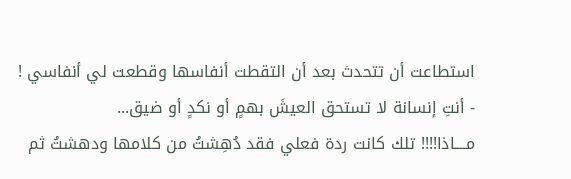استطاعت أن تتحدث بعد أن التقطت أنفاسها وقطعت لي أنفاسي !
- أنتِ إنسانة لا تستحق العيشَ بهمٍ أو نكدٍ أو ضيق...
مــــاذا!!!! تلك كانت ردة فعلي فقد دُهِشتُ من كلامها ودهشتُ ثم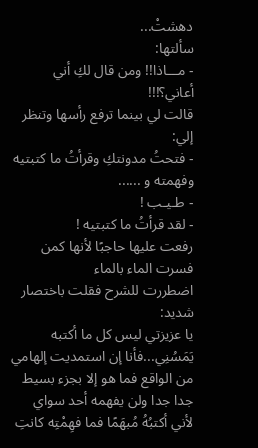دهشتْ...
سألتها:
- مـــاذا!! ومن قال لكِ أني أعاني؟!!!
قالت لي بينما ترفع رأسها وتنظر إلي:
- فتحتُ مدونتكِ وقرأتُ ما كتبتيه وفهمته و ......
- طـيـب !
- لقد قرأتُ ما كتبتيه !
رفعت عليها حاجبًا لأنها كمن فسرت الماء بالماء
اضطررت للشرح فقلت باختصار شديد:
يا عزيزتي ليس كل ما أكتبه يَمَسُنِي...فأنا إن استمديت إلهامي من الواقع فما هو إلا بجزء بسيط جدا جدا ولن يفهمه أحد سواي لأني أكتبُهُ مُبهَمًا فما فهِمْتِه كانتِ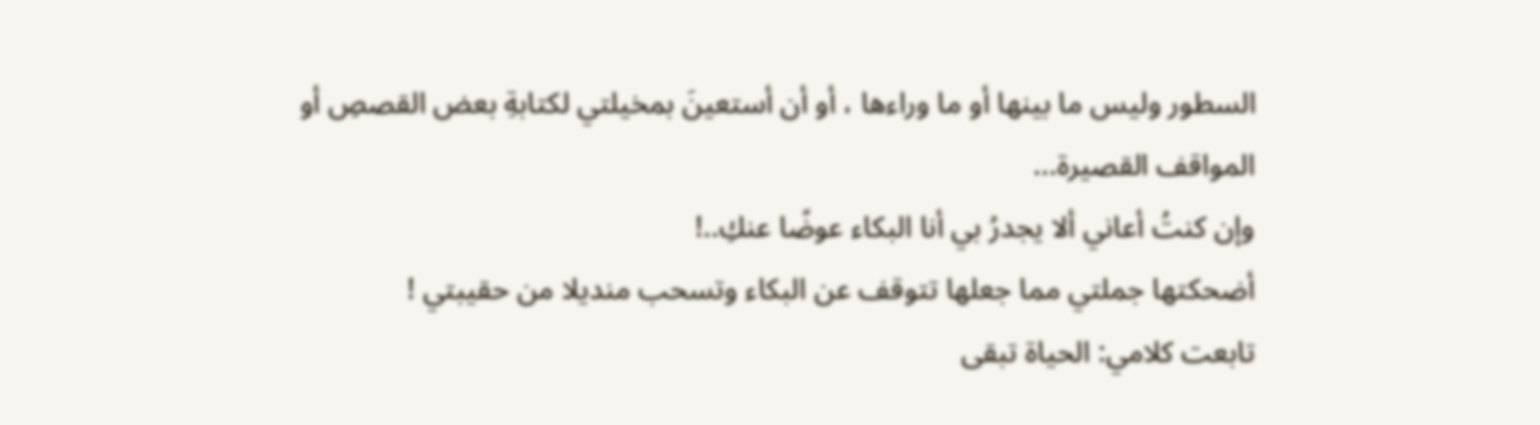السطور وليس ما بينها أو ما وراءها ، أو أن أستعينَ بمخيلتي لكتابةِ بعض القصصِ أو المواقف القصيرة...
وإن كنتُ أعاني ألا يجدرُ بي أنا البكاء عوضًا عنكِ..!
أضحكتها جملتي مما جعلها تتوقف عن البكاء وتسحب منديلا من حقيبتي !
تابعت كلامي: الحياة تبقى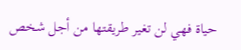حياة فهي لن تغير طريقتها من أجل شخص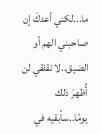ما...لكني أعدكَ إن صاحبني الهم أو الضيق..لا تقلقي لن أُظهرَ ذلك يومًا..سأبقيه في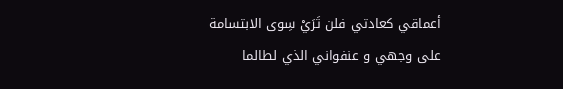أعماقي كعادتي فلن تَرَيْ سِوى الابتسامة على وجهي و عنفواني الذي لطالما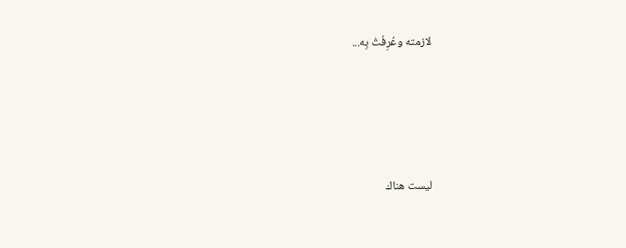لازمته وعُرِفْتُ بِه...




ليست هناك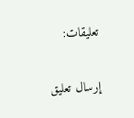تعليقات:

إرسال تعليق